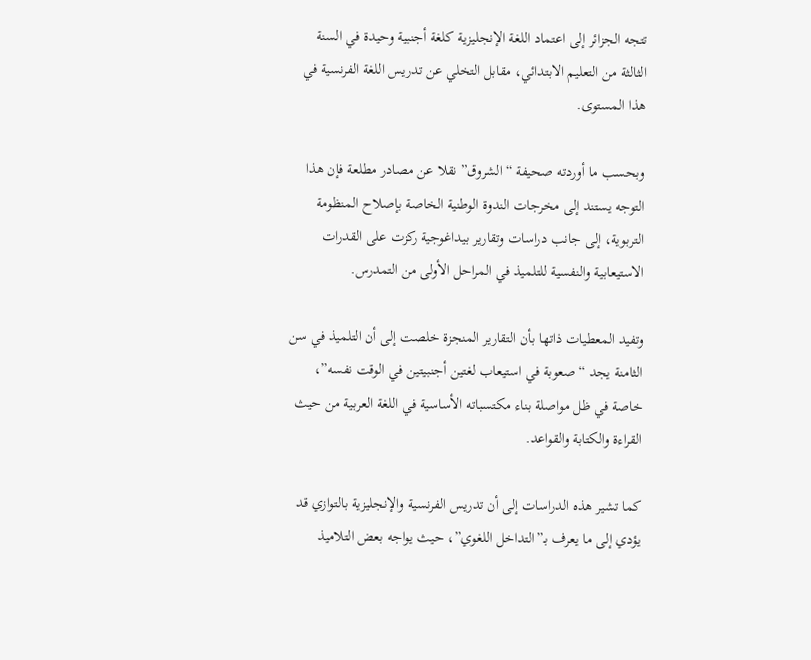تتجه الجزائر إلى اعتماد اللغة الإنجليزية كلغة أجنبية وحيدة في السنة الثالثة من التعليم الابتدائي، مقابل التخلي عن تدريس اللغة الفرنسية في هذا المستوى.

وبحسب ما أوردته صحيفة “الشروق” نقلا عن مصادر مطلعة فإن هذا التوجه يستند إلى مخرجات الندوة الوطنية الخاصة بإصلاح المنظومة التربوية، إلى جانب دراسات وتقارير بيداغوجية ركزت على القدرات الاستيعابية والنفسية للتلميذ في المراحل الأولى من التمدرس.

وتفيد المعطيات ذاتها بأن التقارير المنجزة خلصت إلى أن التلميذ في سن الثامنة يجد “صعوبة في استيعاب لغتين أجنبيتين في الوقت نفسه”، خاصة في ظل مواصلة بناء مكتسباته الأساسية في اللغة العربية من حيث القراءة والكتابة والقواعد.

كما تشير هذه الدراسات إلى أن تدريس الفرنسية والإنجليزية بالتوازي قد يؤدي إلى ما يعرف بـ”التداخل اللغوي”، حيث يواجه بعض التلاميذ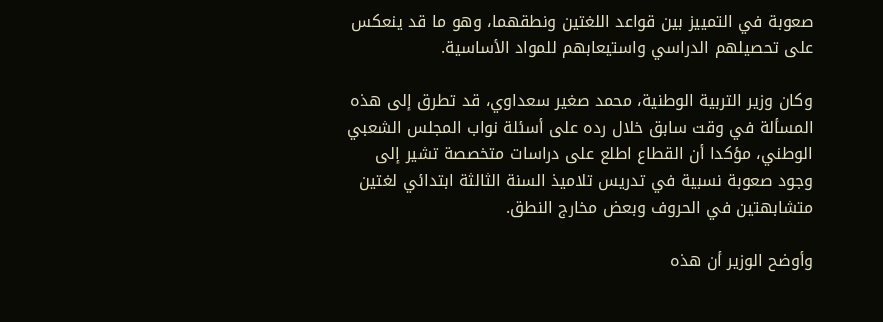صعوبة في التمييز بين قواعد اللغتين ونطقهما، وهو ما قد ينعكس على تحصيلهم الدراسي واستيعابهم للمواد الأساسية.

وكان وزير التربية الوطنية، محمد صغير سعداوي، قد تطرق إلى هذه المسألة في وقت سابق خلال رده على أسئلة نواب المجلس الشعبي الوطني، مؤكدا أن القطاع اطلع على دراسات متخصصة تشير إلى وجود صعوبة نسبية في تدريس تلاميذ السنة الثالثة ابتدائي لغتين متشابهتين في الحروف وبعض مخارج النطق.

وأوضح الوزير أن هذه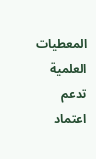المعطيات العلمية تدعم اعتماد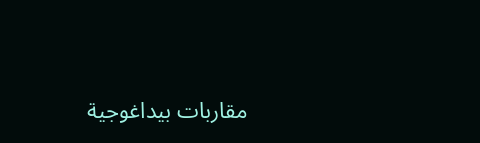مقاربات بيداغوجية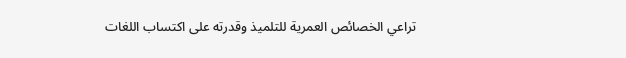تراعي الخصائص العمرية للتلميذ وقدرته على اكتساب اللغات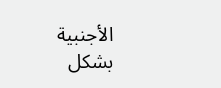الأجنبية بشكل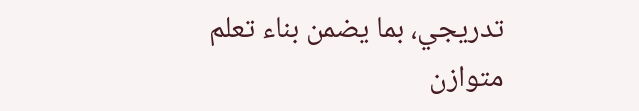تدريجي، بما يضمن بناء تعلم متوازن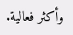وأكثر فعالية.